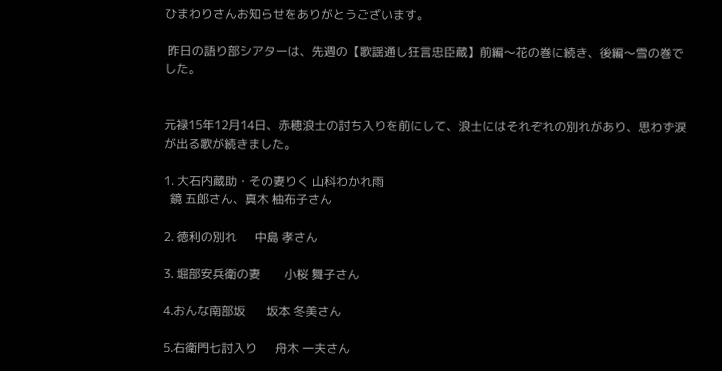ひまわりさんお知らせをありがとうございます。

 昨日の語り部シアターは、先週の【歌謡通し狂言忠臣蔵】前編〜花の巻に続き、後編〜雪の巻でした。


元禄15年12月14日、赤穂浪士の討ち入りを前にして、浪士にはそれぞれの別れがあり、思わず涙が出る歌が続きました。

1. 大石内蔵助・その妻りく 山科わかれ雨
  鏡 五郎さん、真木 柚布子さん

2. 徳利の別れ      中島 孝さん

3. 堀部安兵衛の妻        小桜 舞子さん

4.おんな南部坂       坂本 冬美さん

5.右衛門七討入り      舟木 一夫さん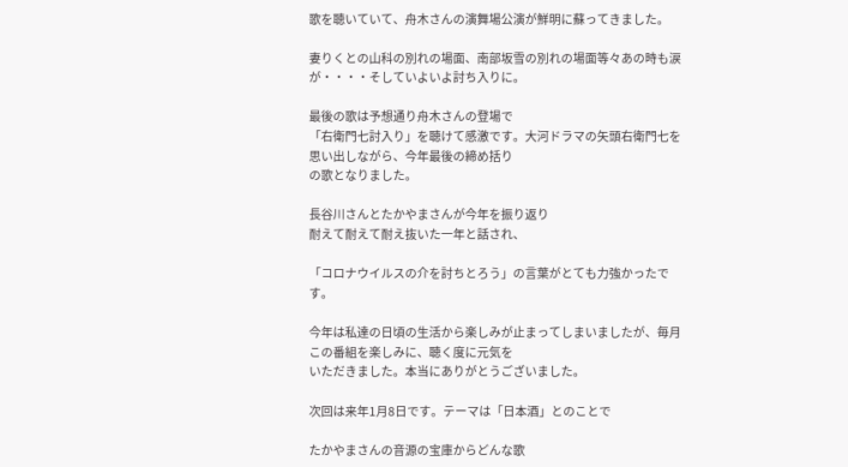歌を聴いていて、舟木さんの演舞場公演が鮮明に蘇ってきました。

妻りくとの山科の別れの場面、南部坂雪の別れの場面等々あの時も涙が・・・・そしていよいよ討ち入りに。

最後の歌は予想通り舟木さんの登場で
「右衛門七討入り」を聴けて感激です。大河ドラマの矢頭右衛門七を思い出しながら、今年最後の締め括り
の歌となりました。

長谷川さんとたかやまさんが今年を振り返り
耐えて耐えて耐え抜いた一年と話され、

「コロナウイルスの介を討ちとろう」の言葉がとても力強かったです。

今年は私達の日頃の生活から楽しみが止まってしまいましたが、毎月この番組を楽しみに、聴く度に元気を
いただきました。本当にありがとうございました。

次回は来年1月8日です。テーマは「日本酒」とのことで

たかやまさんの音源の宝庫からどんな歌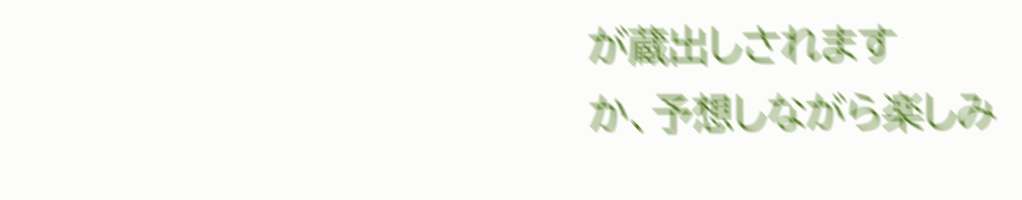が蔵出しされます
か、予想しながら楽しみ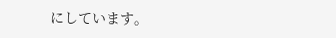にしています。